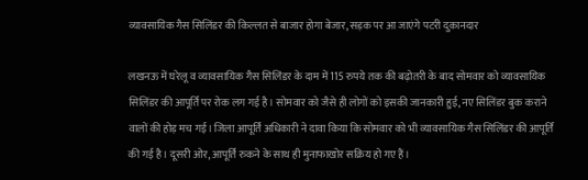व्यावसायिक गैस सिलिंडर की किल्लत से बाजार होगा बेजार, सड़क पर आ जाएंगे पटरी दुकानदार

लखनऊ में घरेलू व व्यावसायिक गैस सिलिंडर के दाम में 115 रुपये तक की बढ़ोतरी के बाद सोमवार को व्यावसायिक सिलिंडर की आपूर्ति पर रोक लग गई है। सोमवार को जैसे ही लोगों को इसकी जानकारी हुई, नए सिलिंडर बुक कराने वालों की होड़ मच गई। जिला आपूर्ति अधिकारी ने दावा किया कि सोमवार को भी व्यावसायिक गैस सिलिंडर की आपूर्ति की गई है। दूसरी ओर, आपूर्ति रुकने के साथ ही मुनाफाखोर सक्रिय हो गए हैं।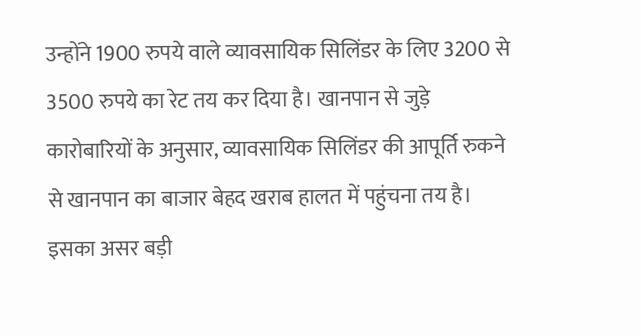उन्होंने 1900 रुपये वाले व्यावसायिक सिलिंडर के लिए 3200 से 3500 रुपये का रेट तय कर दिया है। खानपान से जुड़े कारोबारियों के अनुसार, व्यावसायिक सिलिंडर की आपूर्ति रुकने से खानपान का बाजार बेहद खराब हालत में पहुंचना तय है। इसका असर बड़ी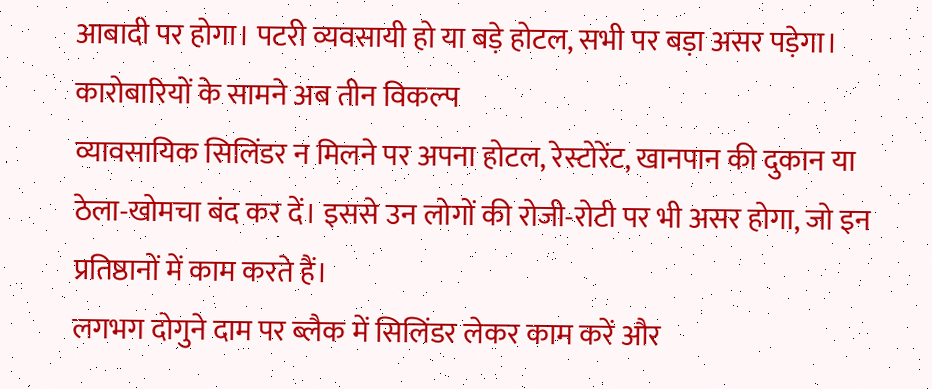आबादी पर होगा। पटरी व्यवसायी हो या बड़े होटल, सभी पर बड़ा असर पड़ेगा।
कारोबारियों के सामने अब तीन विकल्प
व्यावसायिक सिलिंडर न मिलने पर अपना होटल, रेस्टोरेंट, खानपान की दुकान या ठेला-खोमचा बंद कर दें। इससे उन लोगों की रोजी-रोटी पर भी असर होगा, जो इन प्रतिष्ठानों में काम करते हैं।
लगभग दोगुने दाम पर ब्लैक में सिलिंडर लेकर काम करें और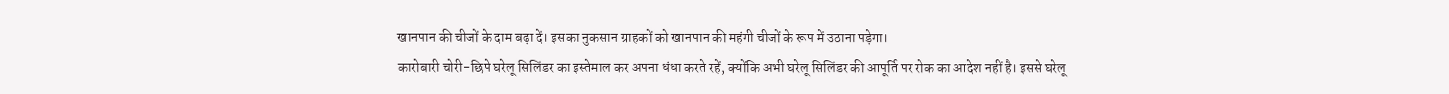खानपान की चीजों के दाम बढ़ा दें। इसका नुकसान ग्राहकों को खानपान की महंगी चीजों के रूप में उठाना पड़ेगा।
कारोबारी चोरी-छिपे घरेलू सिलिंडर का इस्तेमाल कर अपना धंधा करते रहें, क्योंकि अभी घरेलू सिलिंडर की आपूर्ति पर रोक का आदेश नहीं है। इससे घरेलू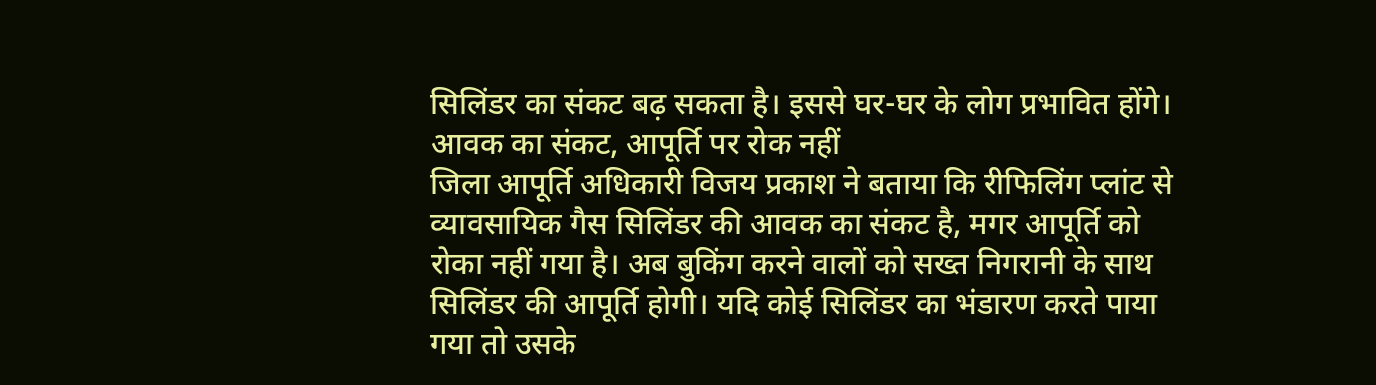सिलिंडर का संकट बढ़ सकता है। इससे घर-घर के लोग प्रभावित होंगे।
आवक का संकट, आपूर्ति पर रोक नहीं
जिला आपूर्ति अधिकारी विजय प्रकाश ने बताया कि रीफिलिंग प्लांट से व्यावसायिक गैस सिलिंडर की आवक का संकट है, मगर आपूर्ति को रोका नहीं गया है। अब बुकिंग करने वालों को सख्त निगरानी के साथ सिलिंडर की आपूर्ति होगी। यदि कोई सिलिंडर का भंडारण करते पाया गया तो उसके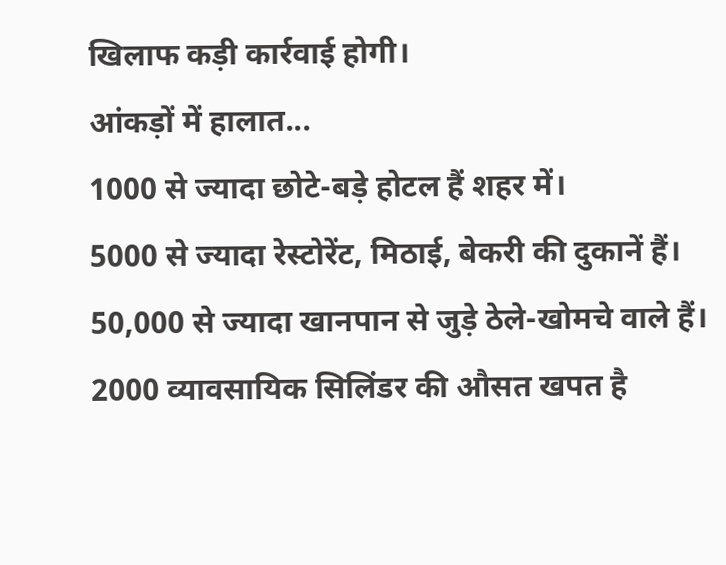खिलाफ कड़ी कार्रवाई होगी।
आंकड़ों में हालात...
1000 से ज्यादा छोटे-बड़े होटल हैं शहर में।
5000 से ज्यादा रेस्टोरेंट, मिठाई, बेकरी की दुकानें हैं।
50,000 से ज्यादा खानपान से जुड़े ठेले-खोमचे वाले हैं।
2000 व्यावसायिक सिलिंडर की औसत खपत है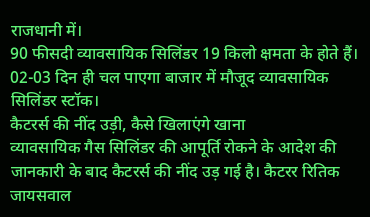राजधानी में।
90 फीसदी व्यावसायिक सिलिंडर 19 किलो क्षमता के होते हैं।
02-03 दिन ही चल पाएगा बाजार में मौजूद व्यावसायिक सिलिंडर स्टॉक।
कैटरर्स की नींद उड़ी, कैसे खिलाएंगे खाना
व्यावसायिक गैस सिलिंडर की आपूर्ति रोकने के आदेश की जानकारी के बाद कैटरर्स की नींद उड़ गई है। कैटरर रितिक जायसवाल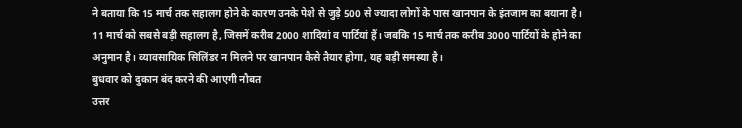ने बताया कि 15 मार्च तक सहालग होने के कारण उनके पेशे से जुड़े 500 से ज्यादा लोगों के पास खानपान के इंतजाम का बयाना है। 11 मार्च को सबसे बड़ी सहालग है, जिसमें करीब 2000 शादियां व पार्टियां हैं। जबकि 15 मार्च तक करीब 3000 पार्टियों के होने का अनुमान है। व्यावसायिक सिलिंडर न मिलने पर खानपान कैसे तैयार होगा, यह बड़ी समस्या है।
बुधवार को दुकान बंद करने की आएगी नौबत
उत्तर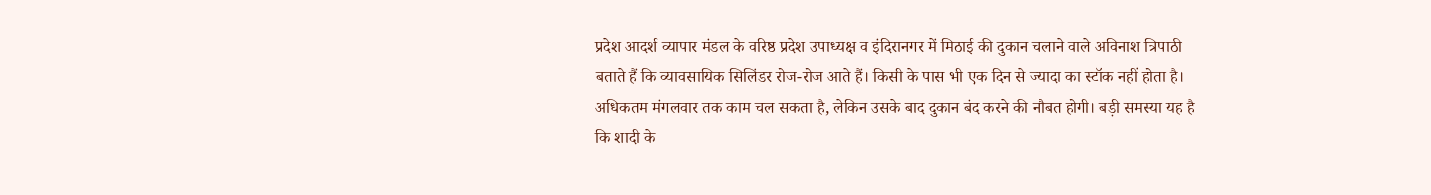प्रदेश आदर्श व्यापार मंडल के वरिष्ठ प्रदेश उपाध्यक्ष व इंदिरानगर में मिठाई की दुकान चलाने वाले अविनाश त्रिपाठी बताते हैं कि व्यावसायिक सिलिंडर रोज-रोज आते हैं। किसी के पास भी एक दिन से ज्यादा का स्टॉक नहीं होता है। अधिकतम मंगलवार तक काम चल सकता है, लेकिन उसके बाद दुकान बंद करने की नौबत होगी। बड़ी समस्या यह है कि शादी के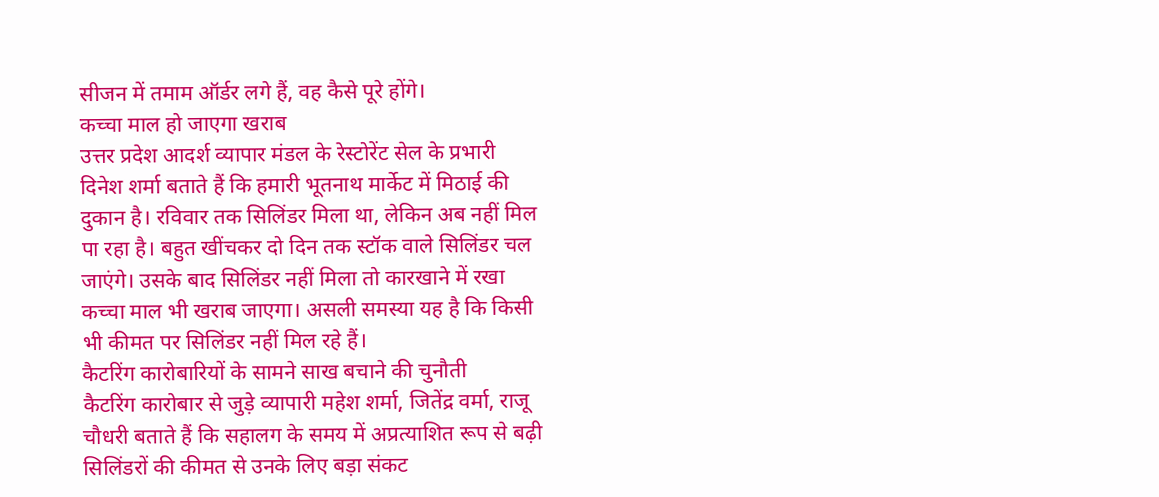सीजन में तमाम ऑर्डर लगे हैं, वह कैसे पूरे होंगे।
कच्चा माल हो जाएगा खराब
उत्तर प्रदेश आदर्श व्यापार मंडल के रेस्टोरेंट सेल के प्रभारी दिनेश शर्मा बताते हैं कि हमारी भूतनाथ मार्केट में मिठाई की दुकान है। रविवार तक सिलिंडर मिला था, लेकिन अब नहीं मिल पा रहा है। बहुत खींचकर दो दिन तक स्टॉक वाले सिलिंडर चल जाएंगे। उसके बाद सिलिंडर नहीं मिला तो कारखाने में रखा कच्चा माल भी खराब जाएगा। असली समस्या यह है कि किसी भी कीमत पर सिलिंडर नहीं मिल रहे हैं।
कैटरिंग कारोबारियों के सामने साख बचाने की चुनौती
कैटरिंग कारोबार से जुड़े व्यापारी महेश शर्मा, जितेंद्र वर्मा, राजू चौधरी बताते हैं कि सहालग के समय में अप्रत्याशित रूप से बढ़ी सिलिंडरों की कीमत से उनके लिए बड़ा संकट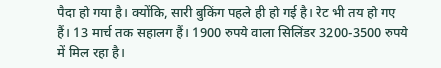पैदा हो गया है। क्योंकि, सारी बुकिंग पहले ही हो गई है। रेट भी तय हो गए हैं। 13 मार्च तक सहालग हैं। 1900 रुपये वाला सिलिंडर 3200-3500 रुपये में मिल रहा है।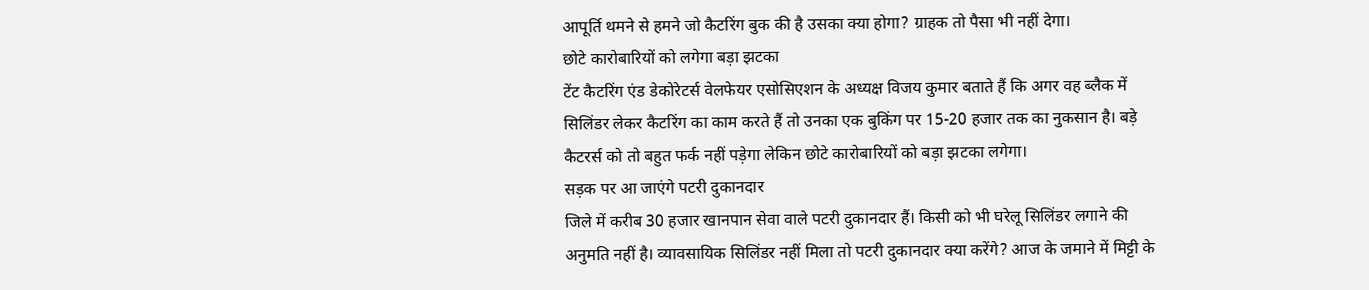आपूर्ति थमने से हमने जो कैटरिंग बुक की है उसका क्या होगा? ग्राहक तो पैसा भी नहीं देगा।
छोटे कारोबारियों को लगेगा बड़ा झटका
टेंट कैटरिंग एंड डेकोरेटर्स वेलफेयर एसोसिएशन के अध्यक्ष विजय कुमार बताते हैं कि अगर वह ब्लैक में सिलिंडर लेकर कैटरिंग का काम करते हैं तो उनका एक बुकिंग पर 15-20 हजार तक का नुकसान है। बड़े कैटरर्स को तो बहुत फर्क नहीं पड़ेगा लेकिन छोटे कारोबारियों को बड़ा झटका लगेगा।
सड़क पर आ जाएंगे पटरी दुकानदार
जिले में करीब 30 हजार खानपान सेवा वाले पटरी दुकानदार हैं। किसी को भी घरेलू सिलिंडर लगाने की अनुमति नहीं है। व्यावसायिक सिलिंडर नहीं मिला तो पटरी दुकानदार क्या करेंगे? आज के जमाने में मिट्टी के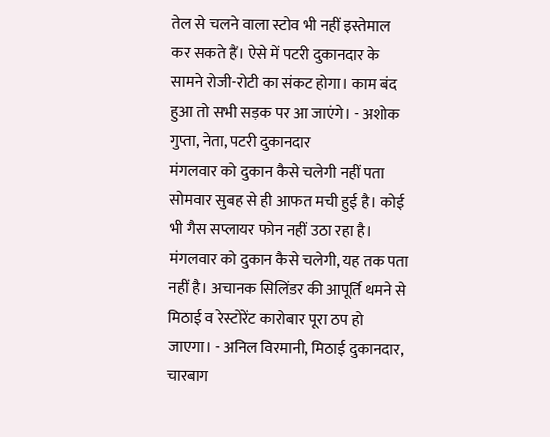तेल से चलने वाला स्टोव भी नहीं इस्तेमाल कर सकते हैं। ऐसे में पटरी दुकानदार के सामने रोजी-रोटी का संकट होगा। काम बंद हुआ तो सभी सड़क पर आ जाएंगे। - अशोक गुप्ता, नेता, पटरी दुकानदार
मंगलवार को दुकान कैसे चलेगी नहीं पता
सोमवार सुबह से ही आफत मची हुई है। कोई भी गैस सप्लायर फोन नहीं उठा रहा है। मंगलवार को दुकान कैसे चलेगी, यह तक पता नहीं है। अचानक सिलिंडर की आपूर्ति थमने से मिठाई व रेस्टोरेंट कारोबार पूरा ठप हो जाएगा। - अनिल विरमानी, मिठाई दुकानदार, चारबाग